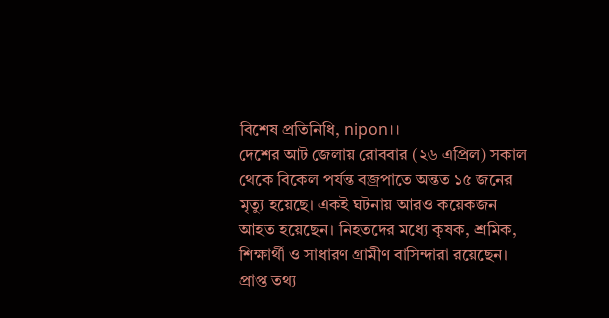বিশেষ প্রতিনিধি, nipon।।
দেশের আট জেলায় রোববার (২৬ এপ্রিল) সকাল থেকে বিকেল পর্যন্ত বজ্রপাতে অন্তত ১৫ জনের মৃত্যু হয়েছে। একই ঘটনায় আরও কয়েকজন আহত হয়েছেন। নিহতদের মধ্যে কৃষক, শ্রমিক, শিক্ষার্থী ও সাধারণ গ্রামীণ বাসিন্দারা রয়েছেন।
প্রাপ্ত তথ্য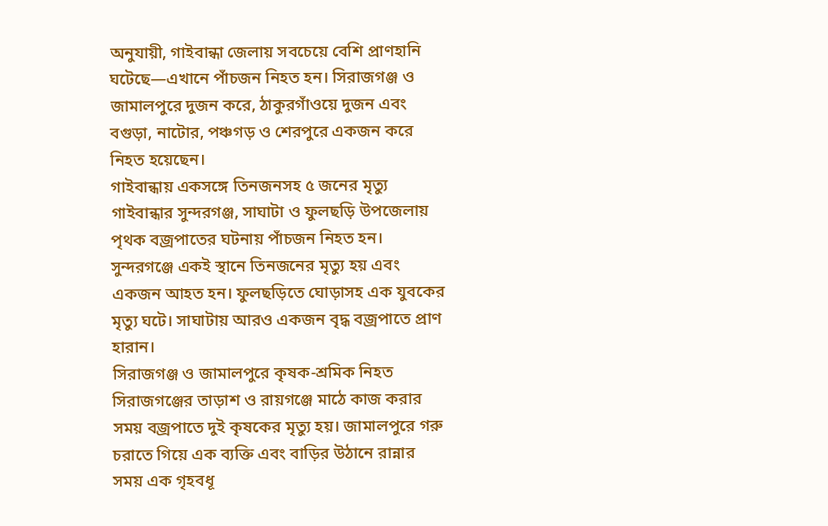অনুযায়ী, গাইবান্ধা জেলায় সবচেয়ে বেশি প্রাণহানি ঘটেছে—এখানে পাঁচজন নিহত হন। সিরাজগঞ্জ ও জামালপুরে দুজন করে, ঠাকুরগাঁওয়ে দুজন এবং বগুড়া, নাটোর, পঞ্চগড় ও শেরপুরে একজন করে নিহত হয়েছেন।
গাইবান্ধায় একসঙ্গে তিনজনসহ ৫ জনের মৃত্যু
গাইবান্ধার সুন্দরগঞ্জ, সাঘাটা ও ফুলছড়ি উপজেলায় পৃথক বজ্রপাতের ঘটনায় পাঁচজন নিহত হন। সুন্দরগঞ্জে একই স্থানে তিনজনের মৃত্যু হয় এবং একজন আহত হন। ফুলছড়িতে ঘোড়াসহ এক যুবকের মৃত্যু ঘটে। সাঘাটায় আরও একজন বৃদ্ধ বজ্রপাতে প্রাণ হারান।
সিরাজগঞ্জ ও জামালপুরে কৃষক-শ্রমিক নিহত
সিরাজগঞ্জের তাড়াশ ও রায়গঞ্জে মাঠে কাজ করার সময় বজ্রপাতে দুই কৃষকের মৃত্যু হয়। জামালপুরে গরু চরাতে গিয়ে এক ব্যক্তি এবং বাড়ির উঠানে রান্নার সময় এক গৃহবধূ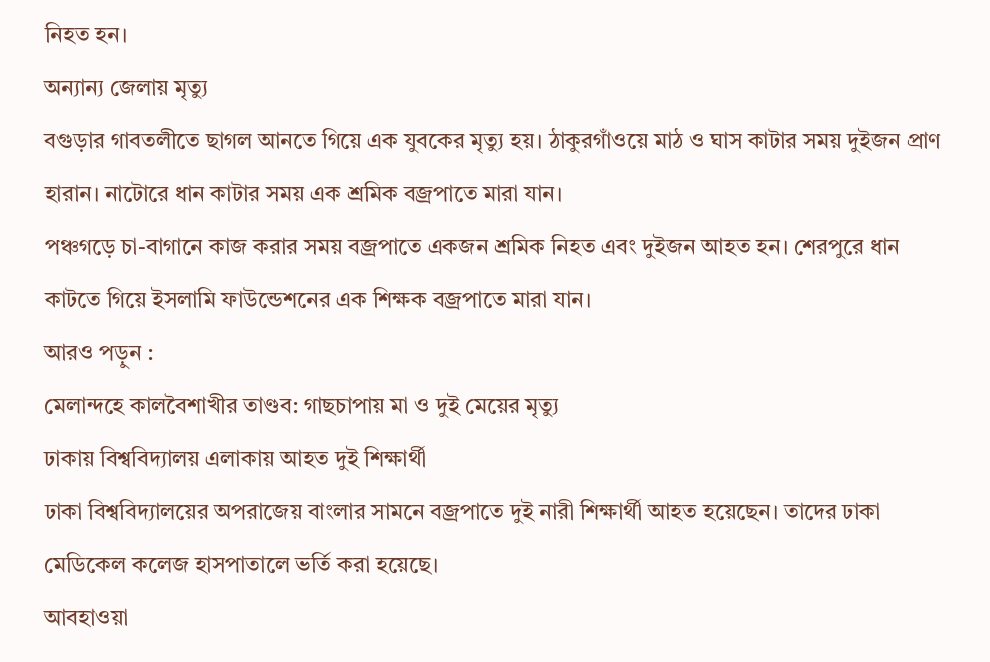নিহত হন।
অন্যান্য জেলায় মৃত্যু
বগুড়ার গাবতলীতে ছাগল আনতে গিয়ে এক যুবকের মৃত্যু হয়। ঠাকুরগাঁওয়ে মাঠ ও ঘাস কাটার সময় দুইজন প্রাণ হারান। নাটোরে ধান কাটার সময় এক শ্রমিক বজ্রপাতে মারা যান।
পঞ্চগড়ে চা-বাগানে কাজ করার সময় বজ্রপাতে একজন শ্রমিক নিহত এবং দুইজন আহত হন। শেরপুরে ধান কাটতে গিয়ে ইসলামি ফাউন্ডেশনের এক শিক্ষক বজ্রপাতে মারা যান।
আরও পড়ুন :
মেলান্দহে কালবৈশাখীর তাণ্ডব: গাছচাপায় মা ও দুই মেয়ের মৃত্যু
ঢাকায় বিশ্ববিদ্যালয় এলাকায় আহত দুই শিক্ষার্থী
ঢাকা বিশ্ববিদ্যালয়ের অপরাজেয় বাংলার সামনে বজ্রপাতে দুই নারী শিক্ষার্থী আহত হয়েছেন। তাদের ঢাকা মেডিকেল কলেজ হাসপাতালে ভর্তি করা হয়েছে।
আবহাওয়া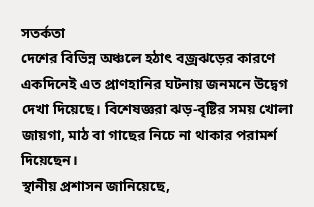সতর্কতা
দেশের বিভিন্ন অঞ্চলে হঠাৎ বজ্রঝড়ের কারণে একদিনেই এত প্রাণহানির ঘটনায় জনমনে উদ্বেগ দেখা দিয়েছে। বিশেষজ্ঞরা ঝড়-বৃষ্টির সময় খোলা জায়গা, মাঠ বা গাছের নিচে না থাকার পরামর্শ দিয়েছেন।
স্থানীয় প্রশাসন জানিয়েছে,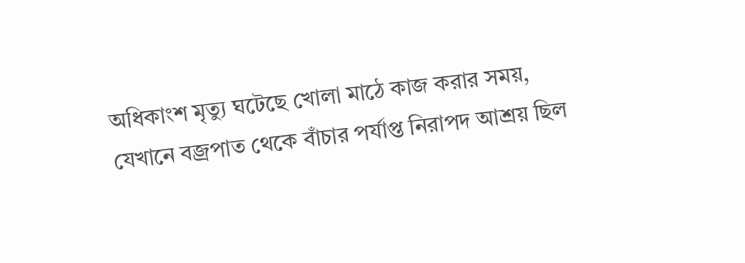অধিকাংশ মৃত্যু ঘটেছে খোলা মাঠে কাজ করার সময়, যেখানে বজ্রপাত থেকে বাঁচার পর্যাপ্ত নিরাপদ আশ্রয় ছিল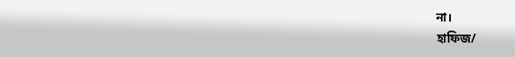না।
হাফিজ/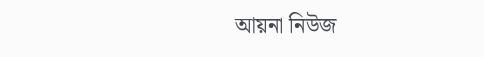আয়না নিউজ